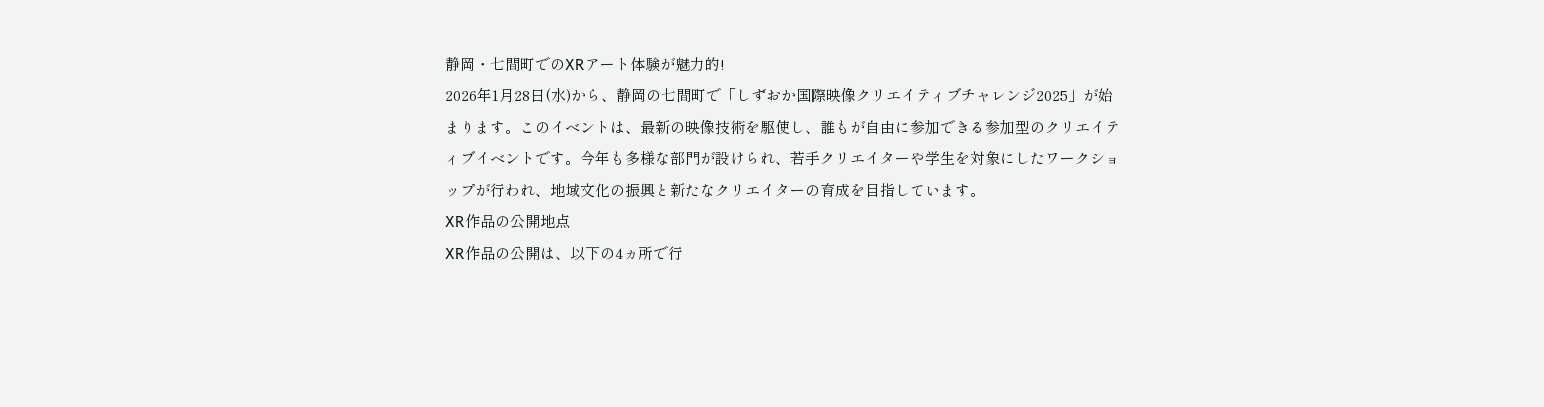静岡・七間町でのXRアート体験が魅力的!
2026年1月28日(水)から、静岡の七間町で「しずおか国際映像クリエイティブチャレンジ2025」が始まります。このイベントは、最新の映像技術を駆使し、誰もが自由に参加できる参加型のクリエイティブイベントです。今年も多様な部門が設けられ、若手クリエイターや学生を対象にしたワークショップが行われ、地域文化の振興と新たなクリエイターの育成を目指しています。
XR作品の公開地点
XR作品の公開は、以下の4ヵ所で行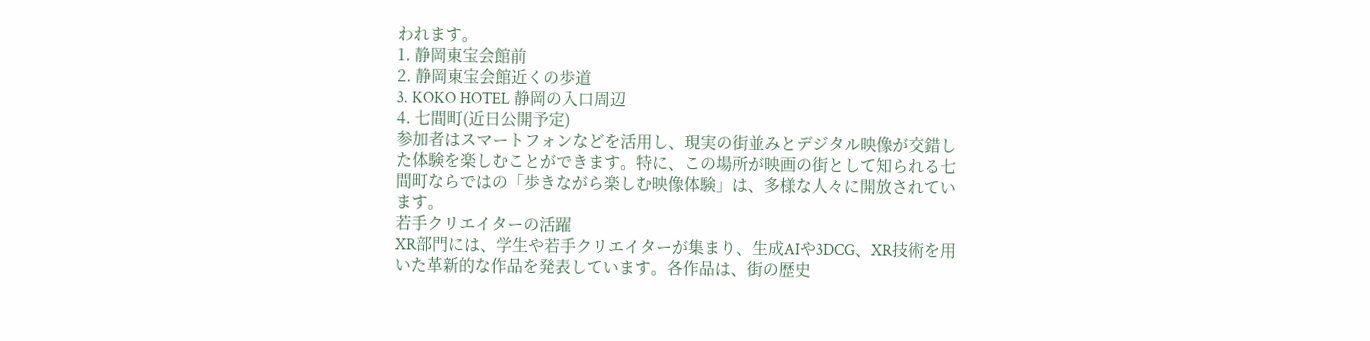われます。
1. 静岡東宝会館前
2. 静岡東宝会館近くの歩道
3. KOKO HOTEL 静岡の入口周辺
4. 七間町(近日公開予定)
参加者はスマートフォンなどを活用し、現実の街並みとデジタル映像が交錯した体験を楽しむことができます。特に、この場所が映画の街として知られる七間町ならではの「歩きながら楽しむ映像体験」は、多様な人々に開放されています。
若手クリエイターの活躍
XR部門には、学生や若手クリエイターが集まり、生成AIや3DCG、XR技術を用いた革新的な作品を発表しています。各作品は、街の歴史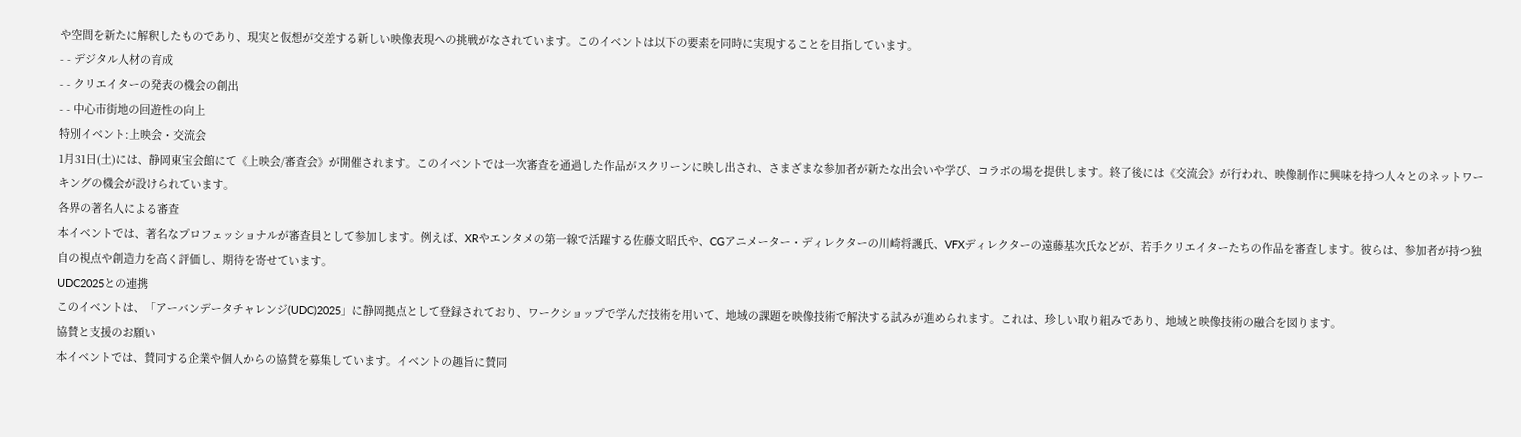や空間を新たに解釈したものであり、現実と仮想が交差する新しい映像表現への挑戦がなされています。このイベントは以下の要素を同時に実現することを目指しています。
- - デジタル人材の育成
- - クリエイターの発表の機会の創出
- - 中心市街地の回遊性の向上
特別イベント:上映会・交流会
1月31日(土)には、静岡東宝会館にて《上映会/審査会》が開催されます。このイベントでは一次審査を通過した作品がスクリーンに映し出され、さまざまな参加者が新たな出会いや学び、コラボの場を提供します。終了後には《交流会》が行われ、映像制作に興味を持つ人々とのネットワーキングの機会が設けられています。
各界の著名人による審査
本イベントでは、著名なプロフェッショナルが審査員として参加します。例えば、XRやエンタメの第一線で活躍する佐藤文昭氏や、CGアニメーター・ディレクターの川崎将護氏、VFXディレクターの遠藤基次氏などが、若手クリエイターたちの作品を審査します。彼らは、参加者が持つ独自の視点や創造力を高く評価し、期待を寄せています。
UDC2025との連携
このイベントは、「アーバンデータチャレンジ(UDC)2025」に静岡拠点として登録されており、ワークショップで学んだ技術を用いて、地域の課題を映像技術で解決する試みが進められます。これは、珍しい取り組みであり、地域と映像技術の融合を図ります。
協賛と支援のお願い
本イベントでは、賛同する企業や個人からの協賛を募集しています。イベントの趣旨に賛同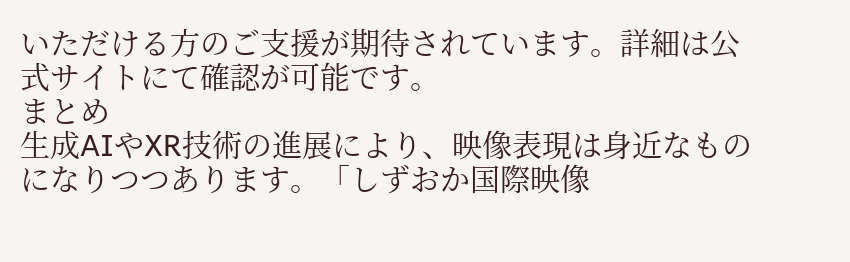いただける方のご支援が期待されています。詳細は公式サイトにて確認が可能です。
まとめ
生成AIやXR技術の進展により、映像表現は身近なものになりつつあります。「しずおか国際映像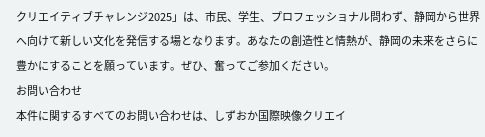クリエイティブチャレンジ2025」は、市民、学生、プロフェッショナル問わず、静岡から世界へ向けて新しい文化を発信する場となります。あなたの創造性と情熱が、静岡の未来をさらに豊かにすることを願っています。ぜひ、奮ってご参加ください。
お問い合わせ
本件に関するすべてのお問い合わせは、しずおか国際映像クリエイ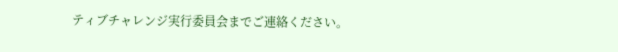ティブチャレンジ実行委員会までご連絡ください。